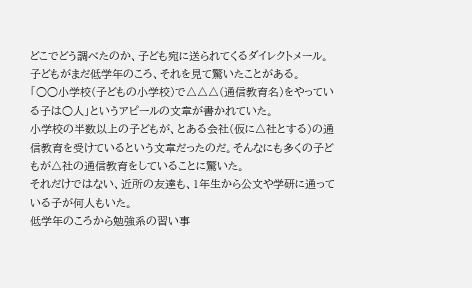どこでどう調べたのか、子ども宛に送られてくるダイレクトメール。
子どもがまだ低学年のころ、それを見て驚いたことがある。
「○○小学校(子どもの小学校)で△△△(通信教育名)をやっている子は○人」というアピールの文章が書かれていた。
小学校の半数以上の子どもが、とある会社(仮に△社とする)の通信教育を受けているという文章だったのだ。そんなにも多くの子どもが△社の通信教育をしていることに驚いた。
それだけではない、近所の友達も、1年生から公文や学研に通っている子が何人もいた。
低学年のころから勉強系の習い事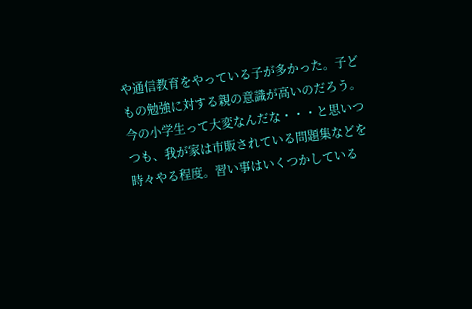や通信教育をやっている子が多かった。子どもの勉強に対する親の意識が高いのだろう。
今の小学生って大変なんだな・・・と思いつつも、我が家は市販されている問題集などを時々やる程度。習い事はいくつかしている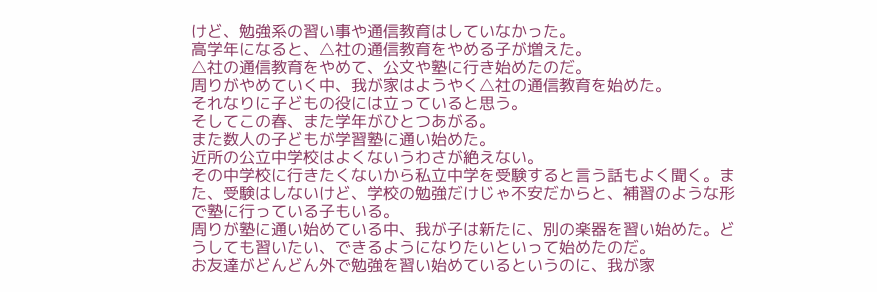けど、勉強系の習い事や通信教育はしていなかった。
高学年になると、△社の通信教育をやめる子が増えた。
△社の通信教育をやめて、公文や塾に行き始めたのだ。
周りがやめていく中、我が家はようやく△社の通信教育を始めた。
それなりに子どもの役には立っていると思う。
そしてこの春、また学年がひとつあがる。
また数人の子どもが学習塾に通い始めた。
近所の公立中学校はよくないうわさが絶えない。
その中学校に行きたくないから私立中学を受験すると言う話もよく聞く。また、受験はしないけど、学校の勉強だけじゃ不安だからと、補習のような形で塾に行っている子もいる。
周りが塾に通い始めている中、我が子は新たに、別の楽器を習い始めた。どうしても習いたい、できるようになりたいといって始めたのだ。
お友達がどんどん外で勉強を習い始めているというのに、我が家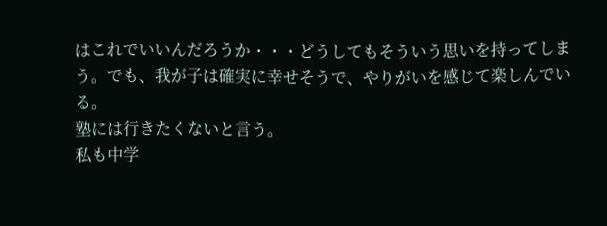はこれでいいんだろうか・・・どうしてもそういう思いを持ってしまう。でも、我が子は確実に幸せそうで、やりがいを感じて楽しんでいる。
塾には行きたくないと言う。
私も中学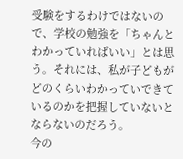受験をするわけではないので、学校の勉強を「ちゃんとわかっていればいい」とは思う。それには、私が子どもがどのくらいわかっていできているのかを把握していないとならないのだろう。
今の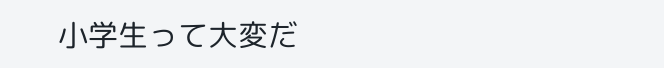小学生って大変だ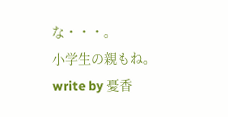な・・・。
小学生の親もね。
write by 憂香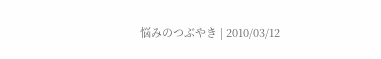悩みのつぶやき | 2010/03/12